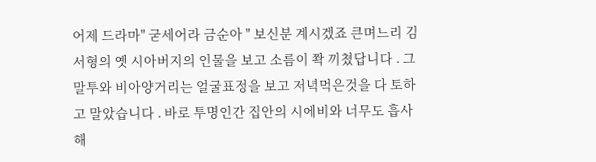어제 드라마" 굳세어라 금순아 " 보신분 계시겠죠 큰며느리 김서형의 옛 시아버지의 인물을 보고 소름이 쫙 끼쳤답니다 . 그 말투와 비아양거리는 얼굴표정을 보고 저녁먹은것을 다 토하고 말았습니다 . 바로 투명인간 집안의 시에비와 너무도 흡사해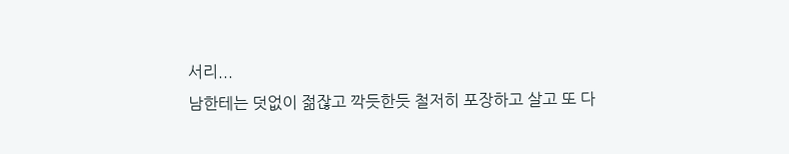서리...
남한테는 덧없이 젊잖고 깍듯한듯 철저히 포장하고 살고 또 다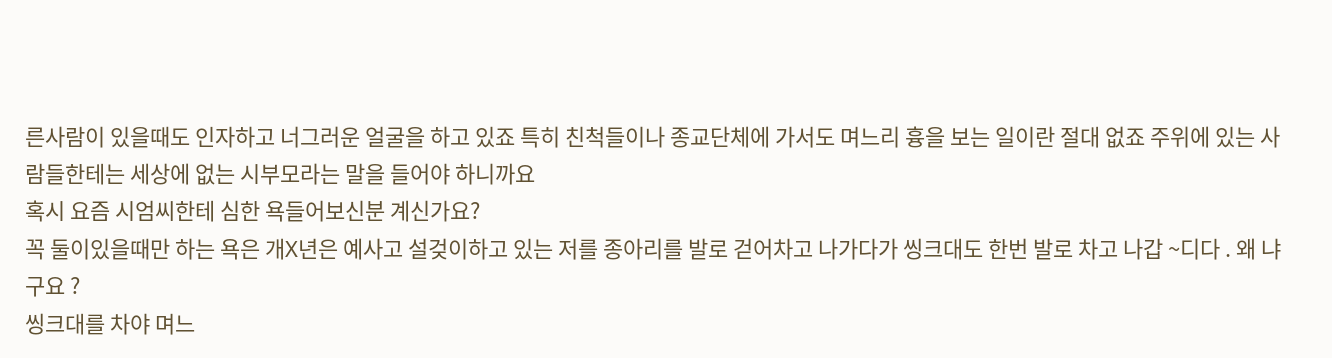른사람이 있을때도 인자하고 너그러운 얼굴을 하고 있죠 특히 친척들이나 종교단체에 가서도 며느리 흉을 보는 일이란 절대 없죠 주위에 있는 사람들한테는 세상에 없는 시부모라는 말을 들어야 하니까요
혹시 요즘 시엄씨한테 심한 욕들어보신분 계신가요?
꼭 둘이있을때만 하는 욕은 개X년은 예사고 설겆이하고 있는 저를 종아리를 발로 걷어차고 나가다가 씽크대도 한번 발로 차고 나갑 ~디다 . 왜 냐구요 ?
씽크대를 차야 며느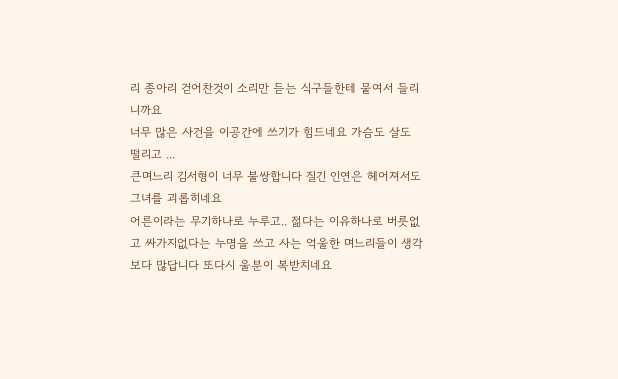리 종아리 걷어찬것이 소리만 듣는 식구들한테 뭍여서 들리니까요
너무 많은 사건을 이공간에 쓰기가 힘드네요 가슴도 살도 떨리고 ...
큰며느리 김서형이 너무 불쌍합니다 질긴 인연은 헤어져서도 그녀를 괴롭히네요
어른이라는 무기하나로 누루고.. 젊다는 이유하나로 버릇없고 싸가지없다는 누명을 쓰고 사는 억울한 며느리들이 생각보다 많답니다 또다시 울분이 복받치네요